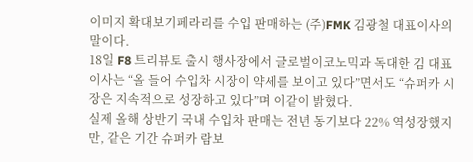이미지 확대보기페라리를 수입 판매하는 (주)FMK 김광철 대표이사의 말이다.
18일 F8 트리뷰토 출시 행사장에서 글로벌이코노믹과 독대한 김 대표이사는 “올 들어 수입차 시장이 약세를 보이고 있다”면서도 “슈퍼카 시장은 지속적으로 성장하고 있다”며 이같이 밝혔다.
실제 올해 상반기 국내 수입차 판매는 전년 동기보다 22% 역성장했지만, 같은 기간 슈퍼카 람보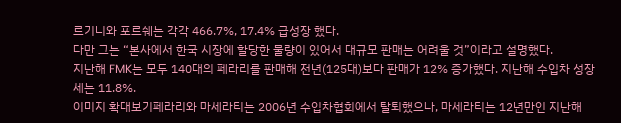르기니와 포르쉐는 각각 466.7%, 17.4% 급성장 했다.
다만 그는 “본사에서 한국 시장에 할당한 물량이 있어서 대규모 판매는 어려울 것”이라고 설명했다.
지난해 FMK는 모두 140대의 페라리를 판매해 전년(125대)보다 판매가 12% 증가했다. 지난해 수입차 성장세는 11.8%.
이미지 확대보기페라리와 마세라티는 2006년 수입차협회에서 탈퇴했으나, 마세라티는 12년만인 지난해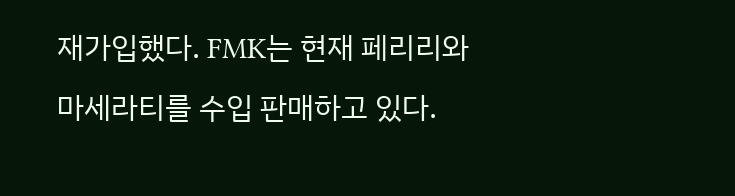재가입했다. FMK는 현재 페리리와 마세라티를 수입 판매하고 있다.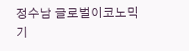정수남 글로벌이코노믹 기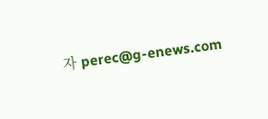자 perec@g-enews.com